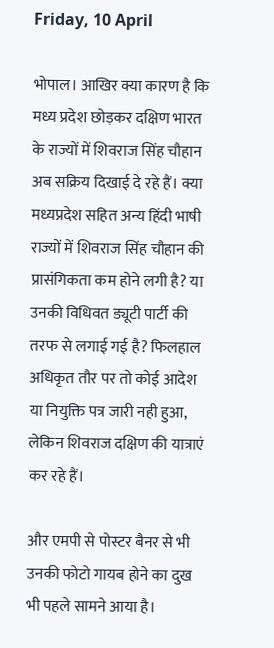Friday, 10 April

भोपाल। आखिर क्या कारण है कि मध्य प्रदेश छोड़कर दक्षिण भारत के राज्यों में शिवराज सिंह चौहान अब सक्रिय दिखाई दे रहे हैं। क्या मध्यप्रदेश सहित अन्य हिंदी भाषी राज्यों में शिवराज सिंह चौहान की प्रासंगिकता कम होने लगी है? या उनकी विधिवत ड्यूटी पार्टी की तरफ से लगाई गई है? फिलहाल अधिकृत तौर पर तो कोई आदेश या नियुक्ति पत्र जारी नही हुआ, लेकिन शिवराज दक्षिण की यात्राएं कर रहे हैं।

और एमपी से पोस्टर बैनर से भी उनकी फोटो गायब होने का दुख भी पहले सामने आया है।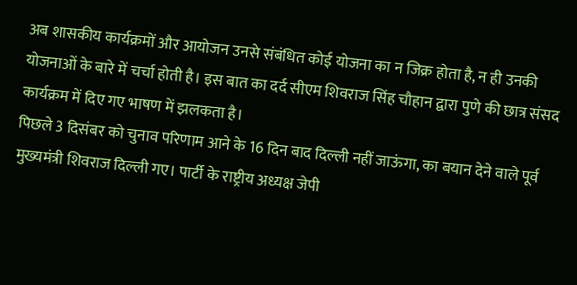अब शासकीय कार्यक्रमों और आयोजन उनसे संबंधित कोई योजना का न जिक्र होता है, न ही उनकी योजनाओं के बारे में चर्चा होती है। इस बात का दर्द सीएम शिवराज सिंह चौहान द्वारा पुणे की छात्र संसद कार्यक्रम में दिए गए भाषण में झलकता है।
पिछले 3 दिसंबर को चुनाव परिणाम आने के 16 दिन बाद दिल्ली नहीं जाऊंगा, का बयान देने वाले पूर्व मुख्यमंत्री शिवराज दिल्ली गए। पार्टी के राष्ट्रीय अध्यक्ष जेपी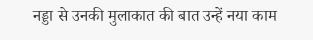नड्डा से उनकी मुलाकात की बात उन्हें नया काम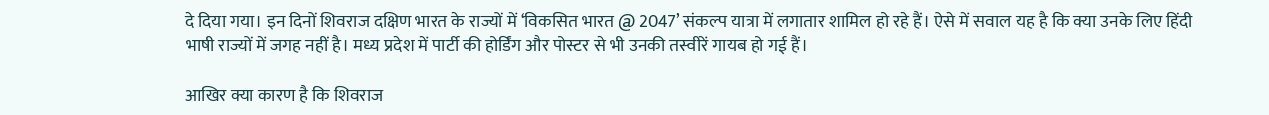दे दिया गया। इन दिनों शिवराज दक्षिण भारत के राज्यों में ‘विकसित भारत @ 2047’ संकल्प यात्रा में लगातार शामिल हो रहे हैं। ऐसे में सवाल यह है कि क्या उनके लिए हिंदी भाषी राज्यों में जगह नहीं है। मध्य प्रदेश में पार्टी की होर्डिंग और पोस्टर से भी उनकी तस्वीरें गायब हो गई हैं।

आखिर क्या कारण है कि शिवराज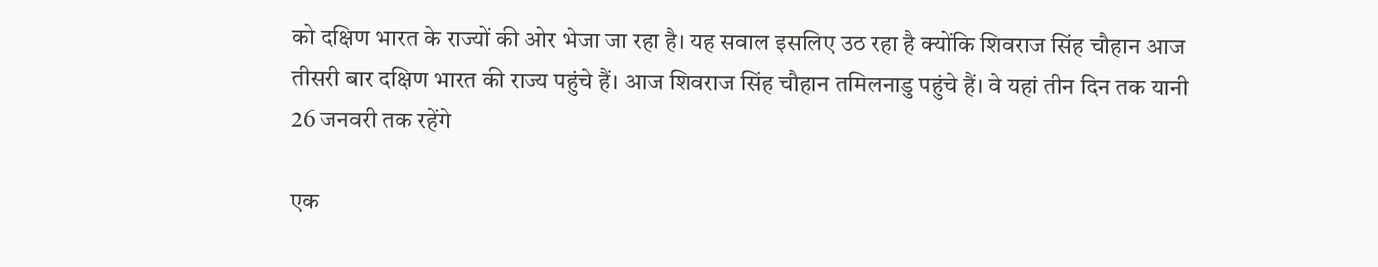को दक्षिण भारत के राज्यों की ओर भेजा जा रहा है। यह सवाल इसलिए उठ रहा है क्योंकि शिवराज सिंह चौहान आज तीसरी बार दक्षिण भारत की राज्य पहुंचे हैं। आज शिवराज सिंह चौहान तमिलनाडु पहुंचे हैं। वे यहां तीन दिन तक यानी 26 जनवरी तक रहेंगे

एक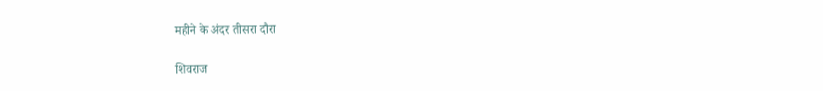महीने के अंदर तीसरा दौरा

शिवराज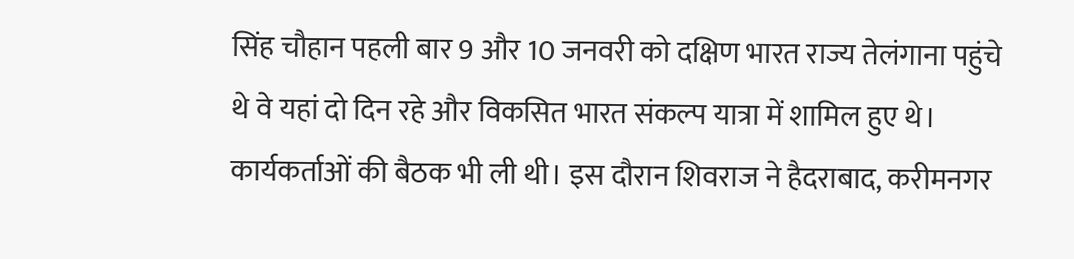सिंह चौहान पहली बार 9 और 10 जनवरी को दक्षिण भारत राज्य तेलंगाना पहुंचे थे वे यहां दो दिन रहे और विकसित भारत संकल्प यात्रा में शामिल हुए थे। कार्यकर्ताओं की बैठक भी ली थी। इस दौरान शिवराज ने हैदराबाद, करीमनगर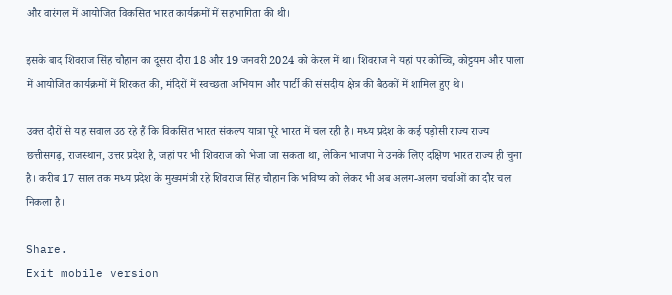और वारंगल में आयोजित विकसित भारत कार्यक्रमों में सहभागिता की थी।

इसके बाद शिवराज सिंह चौहान का दूसरा दौरा 18 और 19 जनवरी 2024 को केरल में था। शिवराज ने यहां पर कोच्चि, कोट्टयम और पाला में आयोजित कार्यक्रमों में शिरकत की, मंदिरों में स्वच्छता अभियान और पार्टी की संसदीय क्षेत्र की बैठकों में शामिल हुए थे।

उक्त दौरों से यह सवाल उठ रहे हैं कि विकसित भारत संकल्प यात्रा पूरे भारत में चल रही है। मध्य प्रदेश के कई पड़ोसी राज्य राज्य छत्तीसगढ़, राजस्थान, उत्तर प्रदेश है, जहां पर भी शिवराज को भेजा जा सकता था, लेकिन भाजपा ने उनके लिए दक्षिण भारत राज्य ही चुना है। करीब 17 साल तक मध्य प्रदेश के मुख्यमंत्री रहे शिवराज सिंह चौहान कि भविष्य को लेकर भी अब अलग-अलग चर्चाओं का दौर चल निकला है।

Share.
Exit mobile version